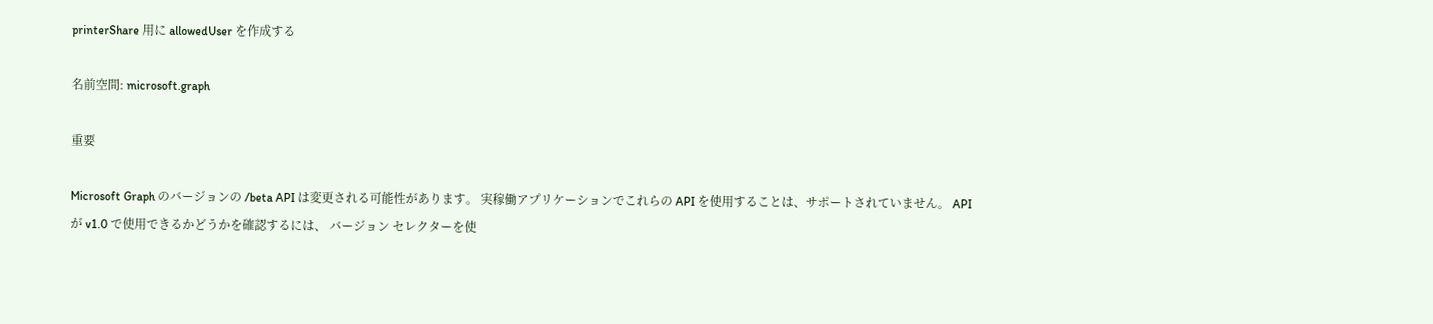printerShare 用に allowedUser を作成する

名前空間: microsoft.graph

重要

Microsoft Graph のバージョンの /beta API は変更される可能性があります。 実稼働アプリケーションでこれらの API を使用することは、サポートされていません。 API が v1.0 で使用できるかどうかを確認するには、 バージョン セレクターを使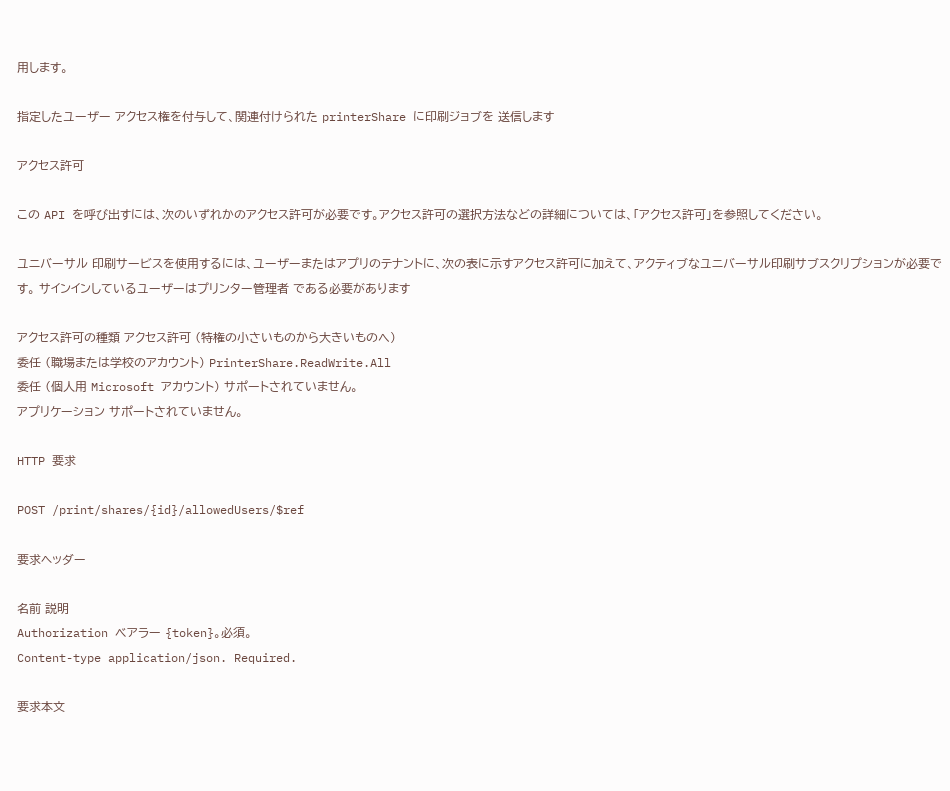用します。

指定したユーザー アクセス権を付与して、関連付けられた printerShare に印刷ジョブを 送信します

アクセス許可

この API を呼び出すには、次のいずれかのアクセス許可が必要です。アクセス許可の選択方法などの詳細については、「アクセス許可」を参照してください。

ユニバーサル 印刷サービスを使用するには、ユーザーまたはアプリのテナントに、次の表に示すアクセス許可に加えて、アクティブなユニバーサル印刷サブスクリプションが必要です。 サインインしているユーザーはプリンター管理者 である必要があります

アクセス許可の種類 アクセス許可 (特権の小さいものから大きいものへ)
委任 (職場または学校のアカウント) PrinterShare.ReadWrite.All
委任 (個人用 Microsoft アカウント) サポートされていません。
アプリケーション サポートされていません。

HTTP 要求

POST /print/shares/{id}/allowedUsers/$ref

要求ヘッダー

名前 説明
Authorization ベアラー {token}。必須。
Content-type application/json. Required.

要求本文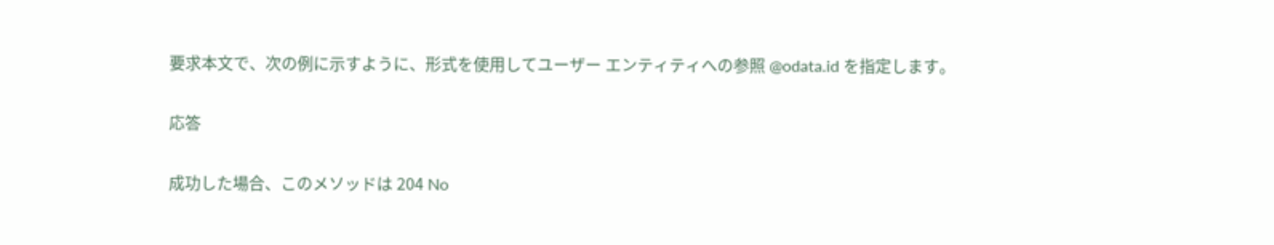要求本文で、次の例に示すように、形式を使用してユーザー エンティティへの参照 @odata.id を指定します。

応答

成功した場合、このメソッドは 204 No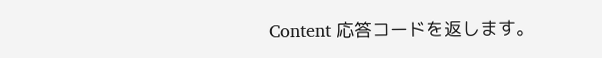Content 応答コードを返します。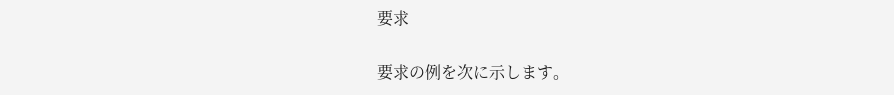要求

要求の例を次に示します。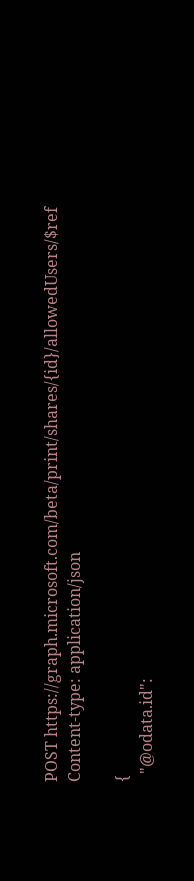POST https://graph.microsoft.com/beta/print/shares/{id}/allowedUsers/$ref
Content-type: application/json

{
  "@odata.id":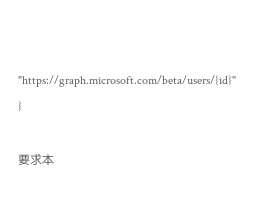"https://graph.microsoft.com/beta/users/{id}"
}

要求本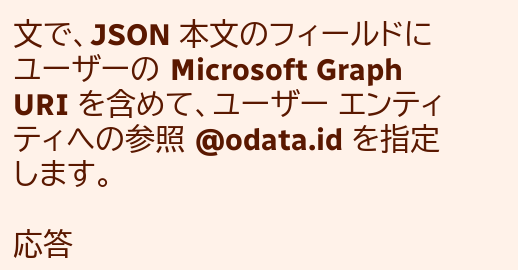文で、JSON 本文のフィールドにユーザーの Microsoft Graph URI を含めて、ユーザー エンティティへの参照 @odata.id を指定します。

応答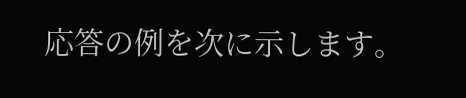応答の例を次に示します。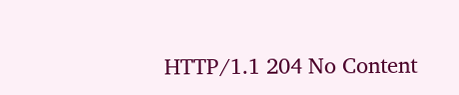HTTP/1.1 204 No Content